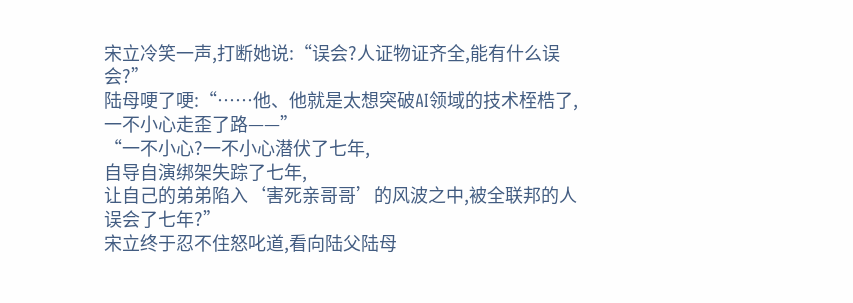宋立冷笑一声,打断她说:“误会?人证物证齐全,能有什么误会?”
陆母哽了哽:“……他、他就是太想突破AI领域的技术桎梏了,一不小心走歪了路——”
“一不小心?一不小心潜伏了七年,
自导自演绑架失踪了七年,
让自己的弟弟陷入‘害死亲哥哥’的风波之中,被全联邦的人误会了七年?”
宋立终于忍不住怒叱道,看向陆父陆母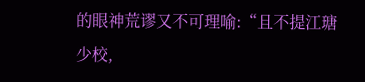的眼神荒谬又不可理喻:“且不提江瑭少校,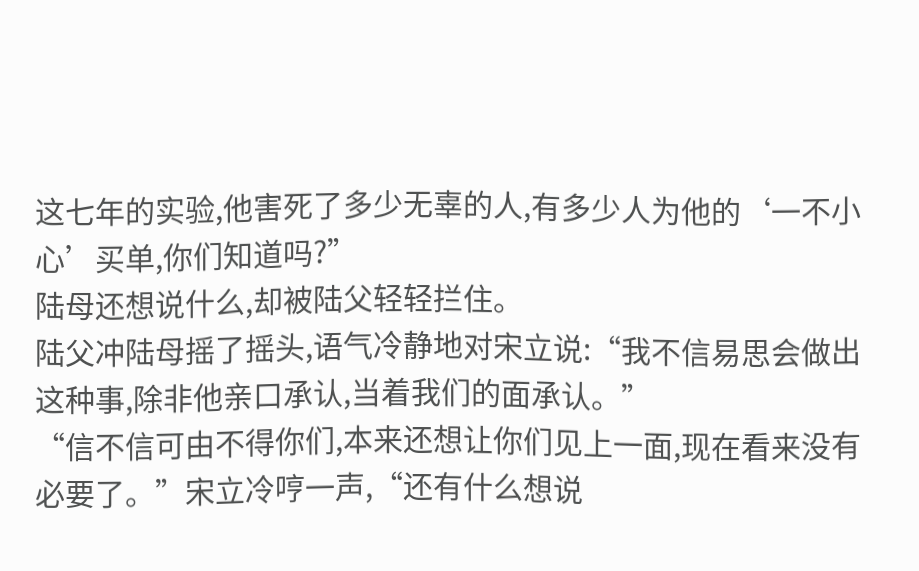这七年的实验,他害死了多少无辜的人,有多少人为他的‘一不小心’买单,你们知道吗?”
陆母还想说什么,却被陆父轻轻拦住。
陆父冲陆母摇了摇头,语气冷静地对宋立说:“我不信易思会做出这种事,除非他亲口承认,当着我们的面承认。”
“信不信可由不得你们,本来还想让你们见上一面,现在看来没有必要了。”宋立冷哼一声,“还有什么想说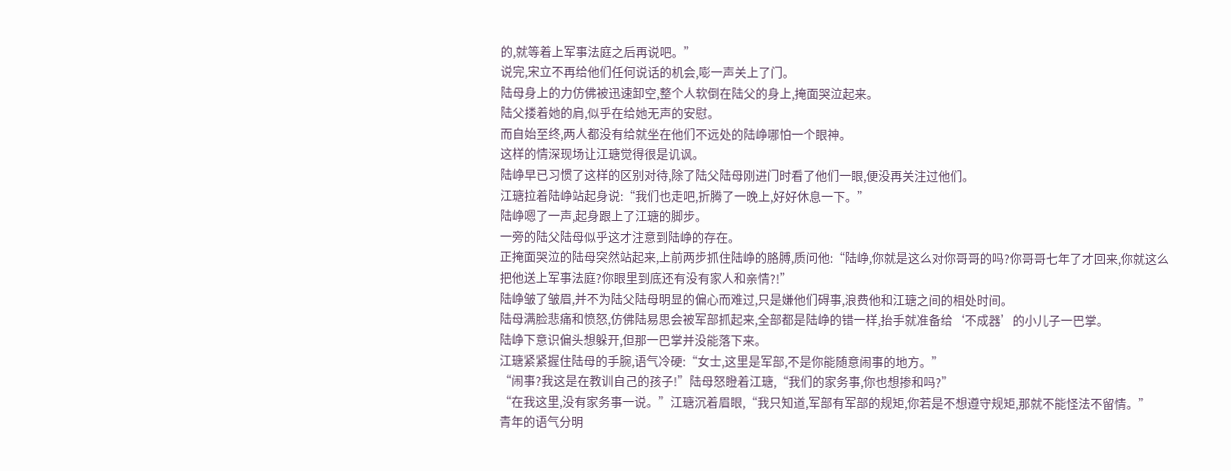的,就等着上军事法庭之后再说吧。”
说完,宋立不再给他们任何说话的机会,嘭一声关上了门。
陆母身上的力仿佛被迅速卸空,整个人软倒在陆父的身上,掩面哭泣起来。
陆父搂着她的肩,似乎在给她无声的安慰。
而自始至终,两人都没有给就坐在他们不远处的陆峥哪怕一个眼神。
这样的情深现场让江瑭觉得很是讥讽。
陆峥早已习惯了这样的区别对待,除了陆父陆母刚进门时看了他们一眼,便没再关注过他们。
江瑭拉着陆峥站起身说:“我们也走吧,折腾了一晚上,好好休息一下。”
陆峥嗯了一声,起身跟上了江瑭的脚步。
一旁的陆父陆母似乎这才注意到陆峥的存在。
正掩面哭泣的陆母突然站起来,上前两步抓住陆峥的胳膊,质问他:“陆峥,你就是这么对你哥哥的吗?你哥哥七年了才回来,你就这么把他送上军事法庭?你眼里到底还有没有家人和亲情?!”
陆峥皱了皱眉,并不为陆父陆母明显的偏心而难过,只是嫌他们碍事,浪费他和江瑭之间的相处时间。
陆母满脸悲痛和愤怒,仿佛陆易思会被军部抓起来,全部都是陆峥的错一样,抬手就准备给‘不成器’的小儿子一巴掌。
陆峥下意识偏头想躲开,但那一巴掌并没能落下来。
江瑭紧紧握住陆母的手腕,语气冷硬:“女士,这里是军部,不是你能随意闹事的地方。”
“闹事?我这是在教训自己的孩子!”陆母怒瞪着江瑭,“我们的家务事,你也想掺和吗?”
“在我这里,没有家务事一说。”江瑭沉着眉眼,“我只知道,军部有军部的规矩,你若是不想遵守规矩,那就不能怪法不留情。”
青年的语气分明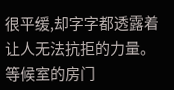很平缓,却字字都透露着让人无法抗拒的力量。
等候室的房门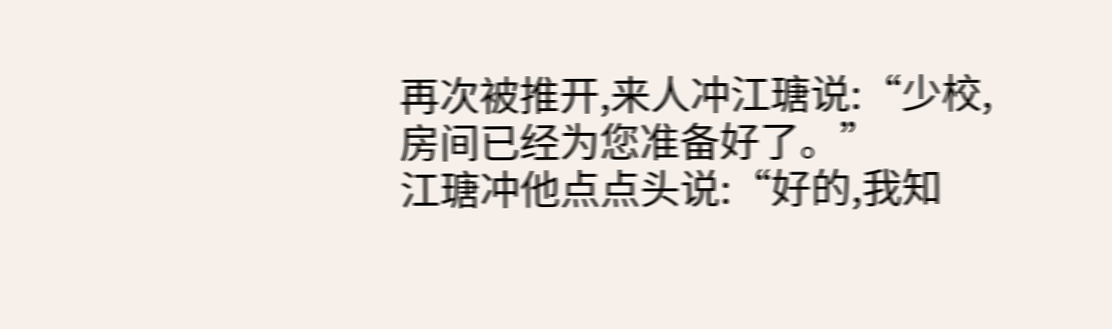再次被推开,来人冲江瑭说:“少校,房间已经为您准备好了。”
江瑭冲他点点头说:“好的,我知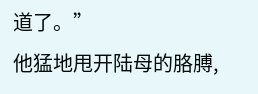道了。”
他猛地甩开陆母的胳膊,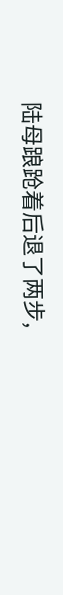陆母踉跄着后退了两步,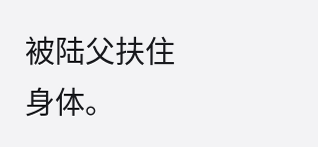被陆父扶住身体。